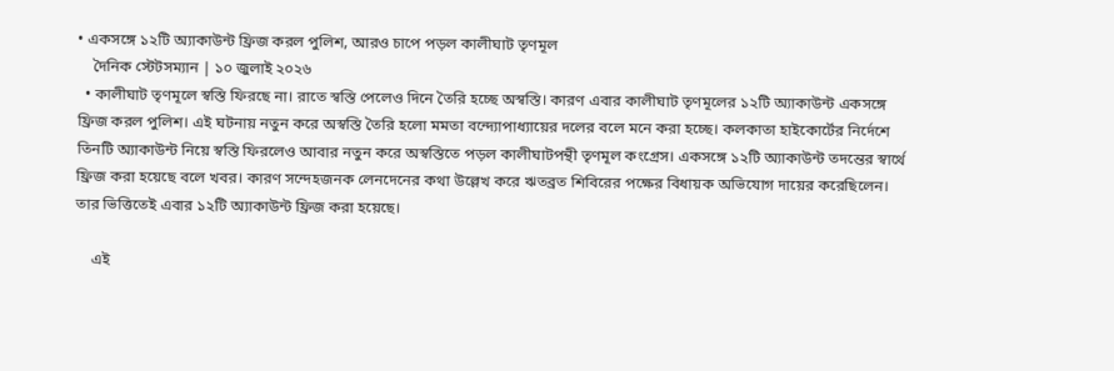• একসঙ্গে ১২টি অ্যাকাউন্ট ফ্রিজ করল পুলিশ, আরও চাপে পড়ল কালীঘাট তৃণমূল
    দৈনিক স্টেটসম্যান | ১০ জুলাই ২০২৬
  • কালীঘাট তৃণমূলে স্বস্তি ফিরছে না। রাতে স্বস্তি পেলেও দিনে তৈরি হচ্ছে অস্বস্তি। কারণ এবার কালীঘাট তৃণমূলের ১২টি অ্যাকাউন্ট একসঙ্গে ফ্রিজ করল পুলিশ। এই ঘটনায় নতুন করে অস্বস্তি তৈরি হলো মমতা বন্দ্যোপাধ্যায়ের দলের বলে মনে করা হচ্ছে। কলকাতা হাইকোর্টের নির্দেশে তিনটি অ্যাকাউন্ট নিয়ে স্বস্তি ফিরলেও আবার নতুন করে অস্বস্তিতে পড়ল কালীঘাটপন্থী তৃণমূল কংগ্রেস। একসঙ্গে ১২টি অ্যাকাউন্ট তদন্তের স্বার্থে ফ্রিজ করা হয়েছে বলে খবর। কারণ সন্দেহজনক লেনদেনের কথা উল্লেখ করে ঋতব্রত শিবিরের পক্ষের বিধায়ক অভিযোগ দায়ের করেছিলেন। তার ভিত্তিতেই এবার ১২টি অ্যাকাউন্ট ফ্রিজ করা হয়েছে।

    এই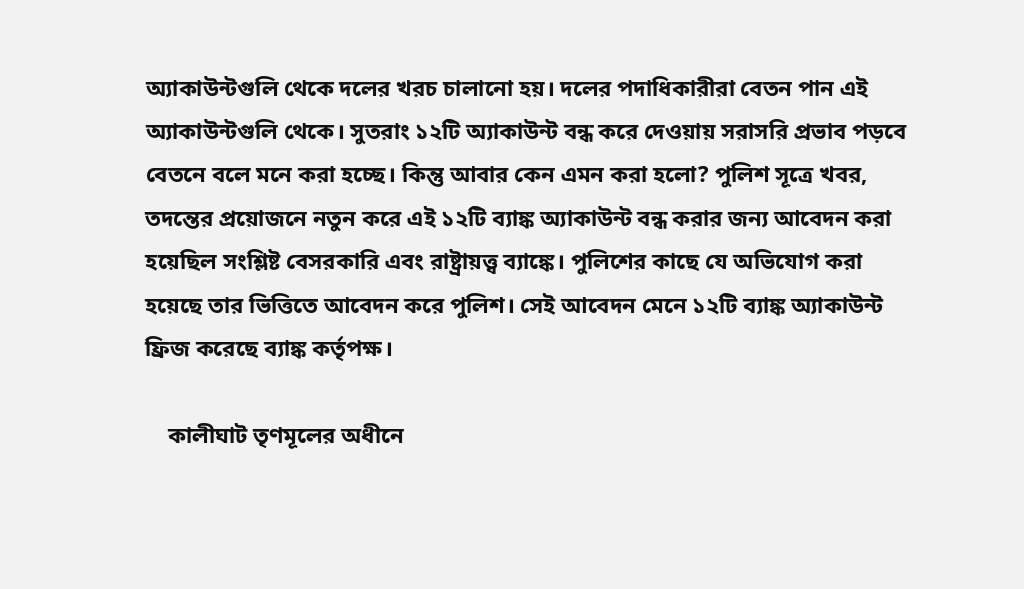অ্যাকাউন্টগুলি থেকে দলের খরচ চালানো হয়। দলের পদাধিকারীরা বেতন পান এই অ্যাকাউন্টগুলি থেকে। সুতরাং ১২টি অ্যাকাউন্ট বন্ধ করে দেওয়ায় সরাসরি প্রভাব পড়বে বেতনে বলে মনে করা হচ্ছে। কিন্তু আবার কেন এমন করা হলো? পুলিশ সূত্রে খবর, তদন্তের প্রয়োজনে নতুন করে এই ১২টি ব্যাঙ্ক অ্যাকাউন্ট বন্ধ করার জন্য আবেদন করা হয়েছিল সংশ্লিষ্ট বেসরকারি এবং রাষ্ট্রায়ত্ত্ব ব্যাঙ্কে। পুলিশের কাছে যে অভিযোগ করা হয়েছে তার ভিত্তিতে আবেদন করে পুলিশ। সেই আবেদন মেনে ১২টি ব্যাঙ্ক অ্যাকাউন্ট ফ্রিজ করেছে ব্যাঙ্ক কর্তৃপক্ষ।

    কালীঘাট তৃণমূলের অধীনে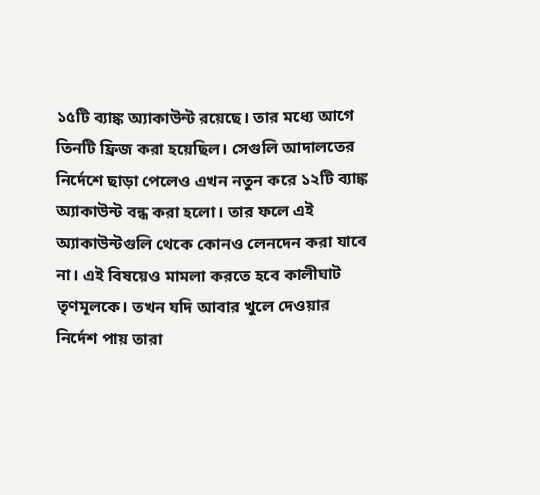১৫টি ব্যাঙ্ক অ্যাকাউন্ট রয়েছে। তার মধ্যে আগে তিনটি ফ্রিজ করা হয়েছিল। সেগুলি আদালতের নির্দেশে ছাড়া পেলেও এখন নতুন করে ১২টি ব্যাঙ্ক অ্যাকাউন্ট বন্ধ করা হলো। তার ফলে এই অ্যাকাউন্টগুলি থেকে কোনও লেনদেন করা যাবে না। এই বিষয়েও মামলা করতে হবে কালীঘাট তৃণমূলকে। তখন যদি আবার খুলে দেওয়ার নির্দেশ পায় তারা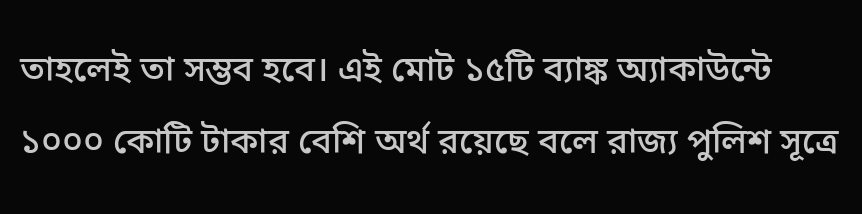তাহলেই তা সম্ভব হবে। এই মোট ১৫টি ব্যাঙ্ক অ্যাকাউন্টে ১০০০ কোটি টাকার বেশি অর্থ রয়েছে বলে রাজ্য পুলিশ সূত্রে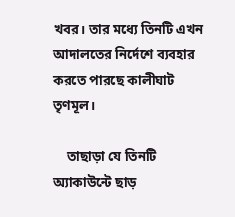খবর। তার মধ্যে তিনটি এখন আদালতের নির্দেশে ব্যবহার করতে পারছে কালীঘাট তৃণমূল।

    তাছাড়া যে তিনটি অ্যাকাউন্টে ছাড়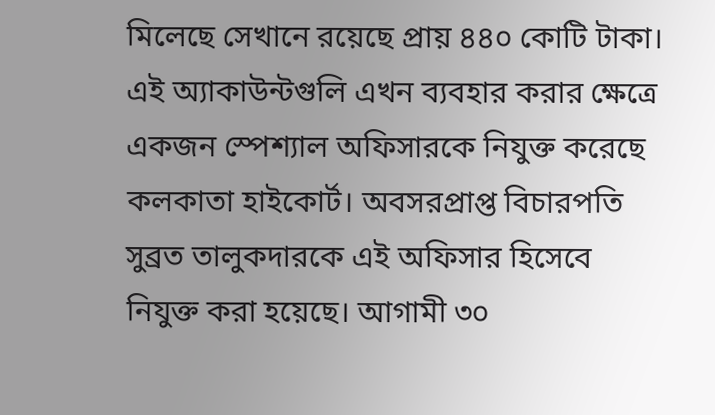মিলেছে সেখানে রয়েছে প্রায় ৪৪০ কোটি টাকা। এই অ্যাকাউন্টগুলি এখন ব্যবহার করার ক্ষেত্রে একজন স্পেশ্যাল অফিসারকে নিযুক্ত করেছে কলকাতা হাইকোর্ট। অবসরপ্রাপ্ত বিচারপতি সুব্রত তালুকদারকে এই অফিসার হিসেবে নিযুক্ত করা হয়েছে। আগামী ৩০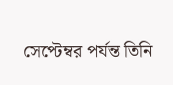সেপ্টেম্বর পর্যন্ত তিনি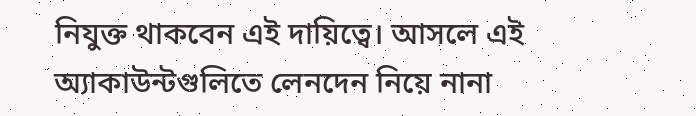নিযুক্ত থাকবেন এই দায়িত্বে। আসলে এই অ্যাকাউন্টগুলিতে লেনদেন নিয়ে নানা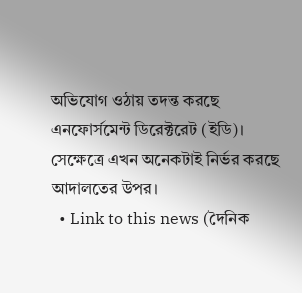অভিযোগ ওঠায় তদন্ত করছে এনফোর্সমেন্ট ডিরেক্টরেট (ইডি)। সেক্ষেত্রে এখন অনেকটাই নির্ভর করছে আদালতের উপর।
  • Link to this news (দৈনিক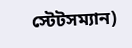স্টেটসম্যান)